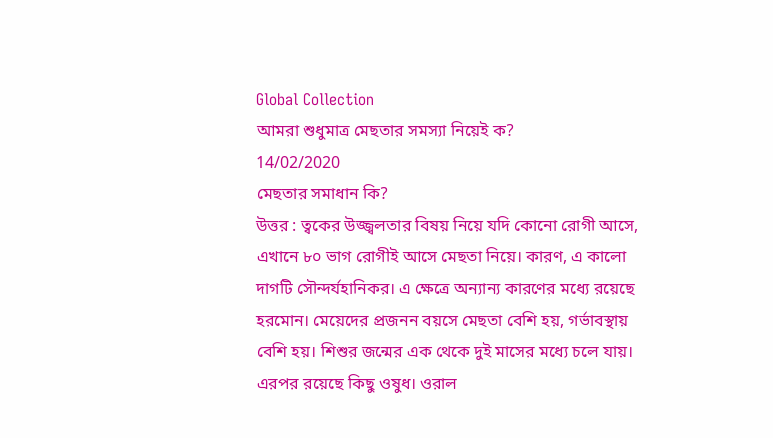Global Collection
আমরা শুধুমাত্র মেছতার সমস্যা নিয়েই ক?
14/02/2020
মেছতার সমাধান কি?
উত্তর : ত্বকের উজ্জ্বলতার বিষয় নিয়ে যদি কোনো রোগী আসে, এখানে ৮০ ভাগ রোগীই আসে মেছতা নিয়ে। কারণ, এ কালো দাগটি সৌন্দর্যহানিকর। এ ক্ষেত্রে অন্যান্য কারণের মধ্যে রয়েছে হরমোন। মেয়েদের প্রজনন বয়সে মেছতা বেশি হয়, গর্ভাবস্থায় বেশি হয়। শিশুর জন্মের এক থেকে দুই মাসের মধ্যে চলে যায়। এরপর রয়েছে কিছু ওষুধ। ওরাল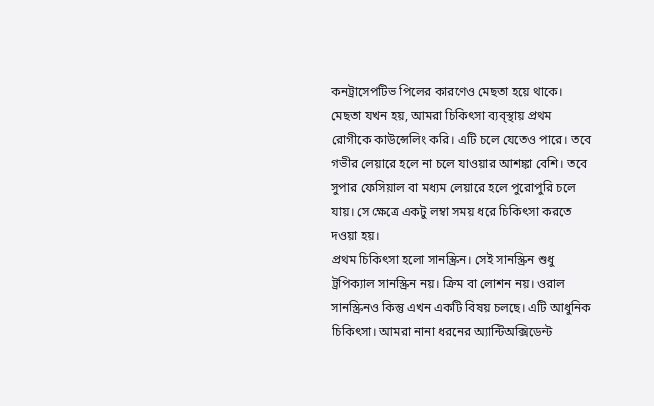কনট্রাসেপটিভ পিলের কারণেও মেছতা হয়ে থাকে। মেছতা যখন হয়, আমরা চিকিৎসা ব্যব্স্থায় প্রথম রোগীকে কাউন্সেলিং করি। এটি চলে যেতেও পারে। তবে গভীর লেয়ারে হলে না চলে যাওয়ার আশঙ্কা বেশি। তবে সুপার ফেসিয়াল বা মধ্যম লেয়ারে হলে পুরোপুরি চলে যায়। সে ক্ষেত্রে একটু লম্বা সময় ধরে চিকিৎসা করতে দওয়া হয়।
প্রথম চিকিৎসা হলো সানস্ক্রিন। সেই সানস্ক্রিন শুধু ট্রপিক্যাল সানস্ক্রিন নয়। ক্রিম বা লোশন নয়। ওরাল সানস্ক্রিনও কিন্তু এখন একটি বিষয় চলছে। এটি আধুনিক চিকিৎসা। আমরা নানা ধরনের অ্যান্টিঅক্সিডেন্ট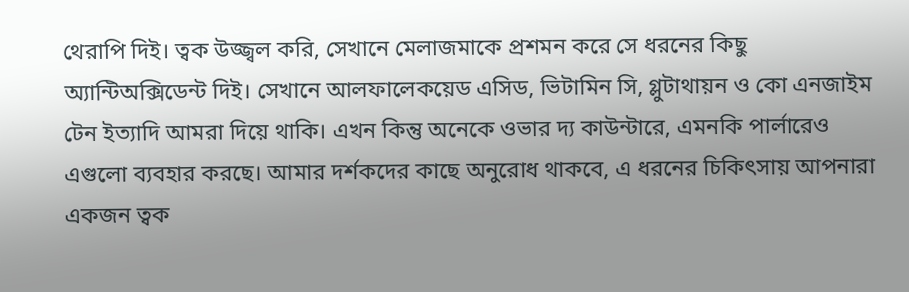থেরাপি দিই। ত্বক উজ্জ্বল করি, সেখানে মেলাজমাকে প্রশমন করে সে ধরনের কিছু অ্যান্টিঅক্সিডেন্ট দিই। সেখানে আলফালেকয়েড এসিড, ভিটামিন সি, গ্লুটাথায়ন ও কো এনজাইম টেন ইত্যাদি আমরা দিয়ে থাকি। এখন কিন্তু অনেকে ওভার দ্য কাউন্টারে, এমনকি পার্লারেও এগুলো ব্যবহার করছে। আমার দর্শকদের কাছে অনুরোধ থাকবে, এ ধরনের চিকিৎসায় আপনারা একজন ত্বক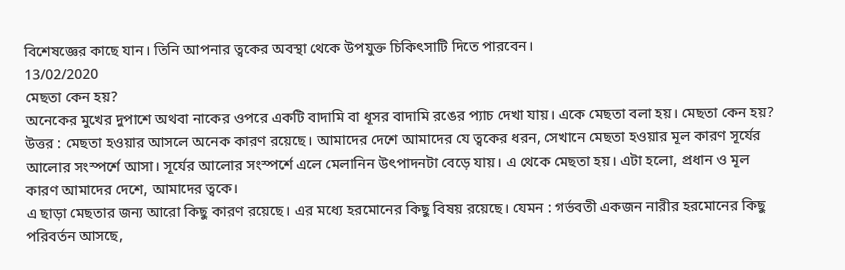বিশেষজ্ঞের কাছে যান। তিনি আপনার ত্বকের অবস্থা থেকে উপযুক্ত চিকিৎসাটি দিতে পারবেন।
13/02/2020
মেছতা কেন হয়?
অনেকের মুখের দুপাশে অথবা নাকের ওপরে একটি বাদামি বা ধূসর বাদামি রঙের প্যাচ দেখা যায়। একে মেছতা বলা হয়। মেছতা কেন হয়?
উত্তর : মেছতা হওয়ার আসলে অনেক কারণ রয়েছে। আমাদের দেশে আমাদের যে ত্বকের ধরন, সেখানে মেছতা হওয়ার মূল কারণ সূর্যের আলোর সংস্পর্শে আসা। সূর্যের আলোর সংস্পর্শে এলে মেলানিন উৎপাদনটা বেড়ে যায়। এ থেকে মেছতা হয়। এটা হলো, প্রধান ও মূল কারণ আমাদের দেশে, আমাদের ত্বকে।
এ ছাড়া মেছতার জন্য আরো কিছু কারণ রয়েছে। এর মধ্যে হরমোনের কিছু বিষয় রয়েছে। যেমন : গর্ভবতী একজন নারীর হরমোনের কিছু পরিবর্তন আসছে,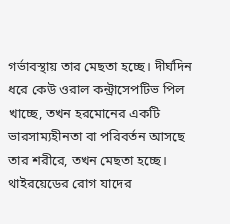গর্ভাবস্থায় তার মেছতা হচ্ছে। দীর্ঘদিন ধরে কেউ ওরাল কন্ট্রাসেপটিভ পিল খাচ্ছে, তখন হরমোনের একটি ভারসাম্যহীনতা বা পরিবর্তন আসছে তার শরীরে, তখন মেছতা হচ্ছে।
থাইরয়েডের রোগ যাদের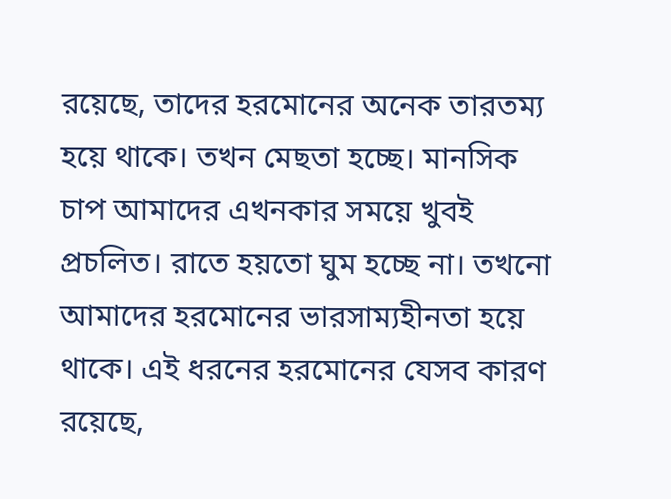রয়েছে, তাদের হরমোনের অনেক তারতম্য হয়ে থাকে। তখন মেছতা হচ্ছে। মানসিক চাপ আমাদের এখনকার সময়ে খুবই প্রচলিত। রাতে হয়তো ঘুম হচ্ছে না। তখনো আমাদের হরমোনের ভারসাম্যহীনতা হয়ে থাকে। এই ধরনের হরমোনের যেসব কারণ রয়েছে,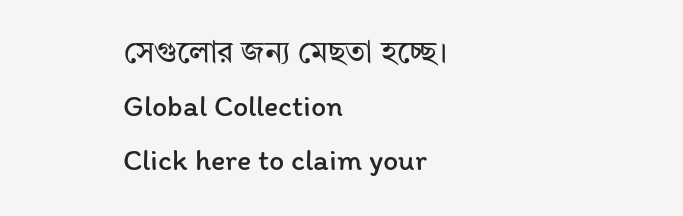সেগুলোর জন্য মেছতা হচ্ছে।
Global Collection
Click here to claim your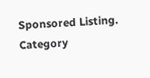Sponsored Listing.
Category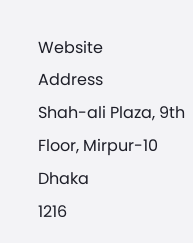Website
Address
Shah-ali Plaza, 9th Floor, Mirpur-10
Dhaka
1216